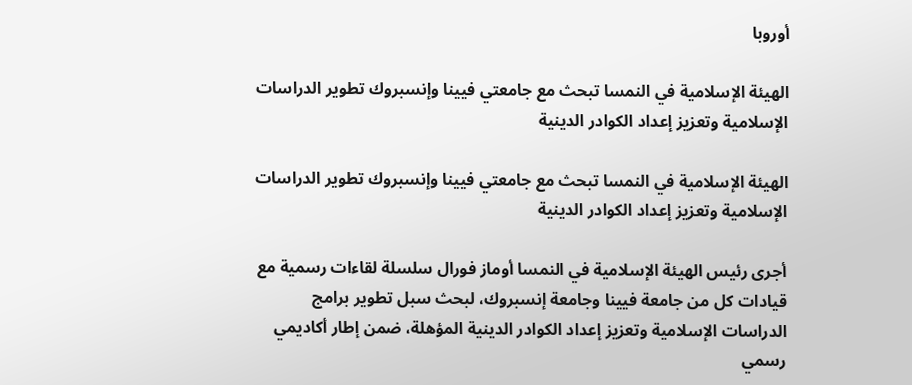أوروبا

الهيئة الإسلامية في النمسا تبحث مع جامعتي فيينا وإنسبروك تطوير الدراسات الإسلامية وتعزيز إعداد الكوادر الدينية

الهيئة الإسلامية في النمسا تبحث مع جامعتي فيينا وإنسبروك تطوير الدراسات الإسلامية وتعزيز إعداد الكوادر الدينية

أجرى رئيس الهيئة الإسلامية في النمسا أوماز فورال سلسلة لقاءات رسمية مع قيادات كل من جامعة فيينا وجامعة إنسبروك، لبحث سبل تطوير برامج الدراسات الإسلامية وتعزيز إعداد الكوادر الدينية المؤهلة، ضمن إطار أكاديمي رسمي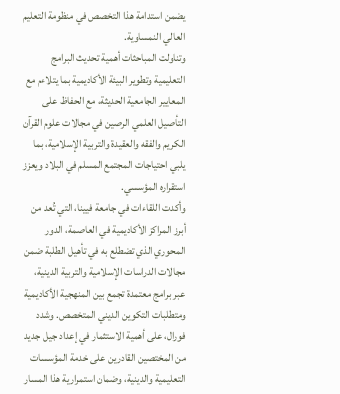يضمن استدامة هذا التخصص في منظومة التعليم العالي النمساوية.
وتناولت المباحثات أهمية تحديث البرامج التعليمية وتطوير البيئة الأكاديمية بما يتلاءم مع المعايير الجامعية الحديثة، مع الحفاظ على التأصيل العلمي الرصين في مجالات علوم القرآن الكريم والفقه والعقيدة والتربية الإسلامية، بما يلبي احتياجات المجتمع المسلم في البلاد ويعزز استقراره المؤسسي.
وأكدت اللقاءات في جامعة فيينا، التي تُعد من أبرز المراكز الأكاديمية في العاصمة، الدور المحوري الذي تضطلع به في تأهيل الطلبة ضمن مجالات الدراسات الإسلامية والتربية الدينية، عبر برامج معتمدة تجمع بين المنهجية الأكاديمية ومتطلبات التكوين الديني المتخصص. وشدد فورال، على أهمية الاستثمار في إعداد جيل جديد من المختصين القادرين على خدمة المؤسسات التعليمية والدينية، وضمان استمرارية هذا المسار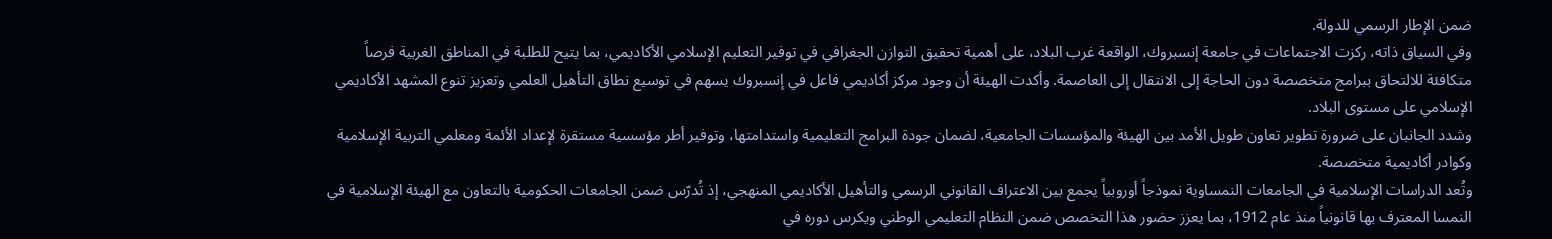ضمن الإطار الرسمي للدولة.
وفي السياق ذاته، ركزت الاجتماعات في جامعة إنسبروك، الواقعة غرب البلاد، على أهمية تحقيق التوازن الجغرافي في توفير التعليم الإسلامي الأكاديمي، بما يتيح للطلبة في المناطق الغربية فرصاً متكافئة للالتحاق ببرامج متخصصة دون الحاجة إلى الانتقال إلى العاصمة. وأكدت الهيئة أن وجود مركز أكاديمي فاعل في إنسبروك يسهم في توسيع نطاق التأهيل العلمي وتعزيز تنوع المشهد الأكاديمي الإسلامي على مستوى البلاد.
وشدد الجانبان على ضرورة تطوير تعاون طويل الأمد بين الهيئة والمؤسسات الجامعية، لضمان جودة البرامج التعليمية واستدامتها، وتوفير أطر مؤسسية مستقرة لإعداد الأئمة ومعلمي التربية الإسلامية وكوادر أكاديمية متخصصة.
وتُعد الدراسات الإسلامية في الجامعات النمساوية نموذجاً أوروبياً يجمع بين الاعتراف القانوني الرسمي والتأهيل الأكاديمي المنهجي، إذ تُدرّس ضمن الجامعات الحكومية بالتعاون مع الهيئة الإسلامية في النمسا المعترف بها قانونياً منذ عام 1912، بما يعزز حضور هذا التخصص ضمن النظام التعليمي الوطني ويكرس دوره في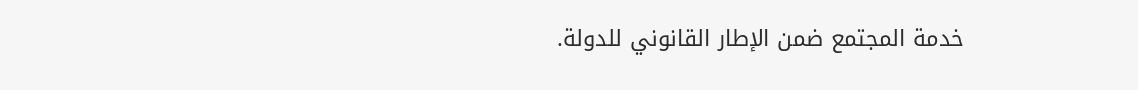خدمة المجتمع ضمن الإطار القانوني للدولة.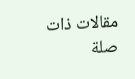مقالات ذات صلة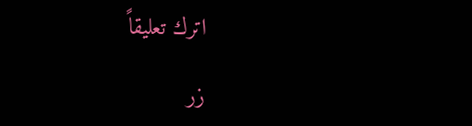اترك تعليقاً

زر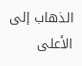الذهاب إلى الأعلى